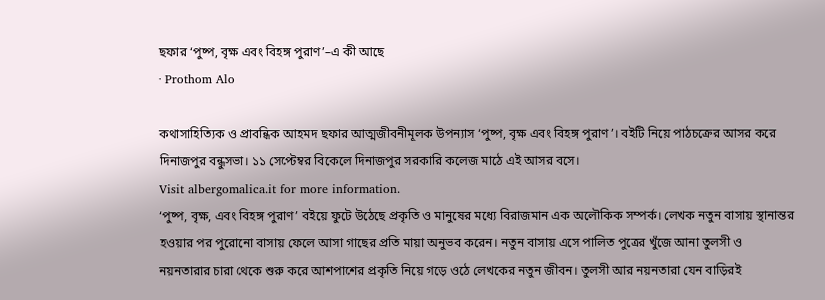ছফার ‘পুষ্প, বৃক্ষ এবং বিহঙ্গ পুরাণ’–এ কী আছে
· Prothom Alo

কথাসাহিত্যিক ও প্রাবন্ধিক আহমদ ছফার আত্মজীবনীমূলক উপন্যাস ‘পুষ্প, বৃক্ষ এবং বিহঙ্গ পুরাণ’। বইটি নিয়ে পাঠচক্রের আসর করে দিনাজপুর বন্ধুসভা। ১১ সেপ্টেম্বর বিকেলে দিনাজপুর সরকারি কলেজ মাঠে এই আসর বসে।
Visit albergomalica.it for more information.
‘পুষ্প, বৃক্ষ, এবং বিহঙ্গ পুরাণ’ বইয়ে ফুটে উঠেছে প্রকৃতি ও মানুষের মধ্যে বিরাজমান এক অলৌকিক সম্পর্ক। লেখক নতুন বাসায় স্থানান্তর হওয়ার পর পুরোনো বাসায় ফেলে আসা গাছের প্রতি মায়া অনুভব করেন। নতুন বাসায় এসে পালিত পুত্রের খুঁজে আনা তুলসী ও নয়নতারার চারা থেকে শুরু করে আশপাশের প্রকৃতি নিয়ে গড়ে ওঠে লেখকের নতুন জীবন। তুলসী আর নয়নতারা যেন বাড়িরই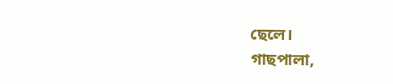ছেলে।
গাছপালা,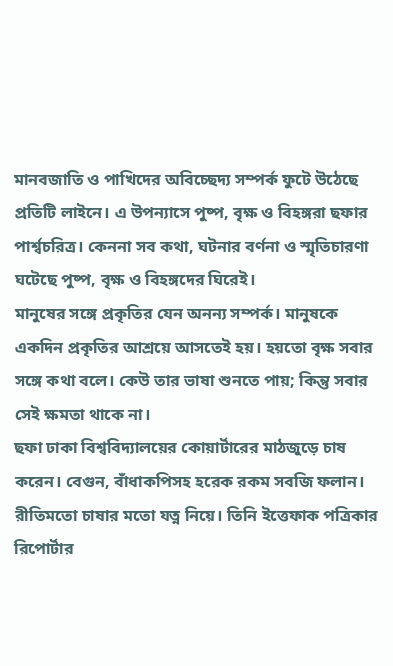মানবজাতি ও পাখিদের অবিচ্ছেদ্য সম্পর্ক ফুটে উঠেছে প্রতিটি লাইনে। এ উপন্যাসে পুষ্প, বৃক্ষ ও বিহঙ্গরা ছফার পার্শ্বচরিত্র। কেননা সব কথা, ঘটনার বর্ণনা ও স্মৃতিচারণা ঘটেছে পুষ্প, বৃক্ষ ও বিহঙ্গদের ঘিরেই।
মানুষের সঙ্গে প্রকৃতির যেন অনন্য সম্পর্ক। মানুষকে একদিন প্রকৃতির আশ্রয়ে আসতেই হয়। হয়তো বৃক্ষ সবার সঙ্গে কথা বলে। কেউ তার ভাষা শুনতে পায়; কিন্তু সবার সেই ক্ষমতা থাকে না।
ছফা ঢাকা বিশ্ববিদ্যালয়ের কোয়ার্টারের মাঠজুড়ে চাষ করেন। বেগুন, বাঁধাকপিসহ হরেক রকম সবজি ফলান। রীতিমতো চাষার মতো যত্ন নিয়ে। তিনি ইত্তেফাক পত্রিকার রিপোর্টার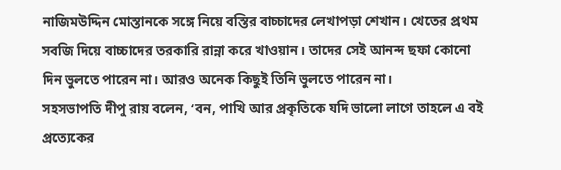নাজিমউদ্দিন মোস্তানকে সঙ্গে নিয়ে বস্তির বাচ্চাদের লেখাপড়া শেখান। খেতের প্রথম সবজি দিয়ে বাচ্চাদের তরকারি রান্না করে খাওয়ান। তাদের সেই আনন্দ ছফা কোনো দিন ভুলতে পারেন না। আরও অনেক কিছুই তিনি ভুলতে পারেন না।
সহসভাপতি দীপু রায় বলেন, ‘বন, পাখি আর প্রকৃতিকে যদি ভালো লাগে তাহলে এ বই প্রত্যেকের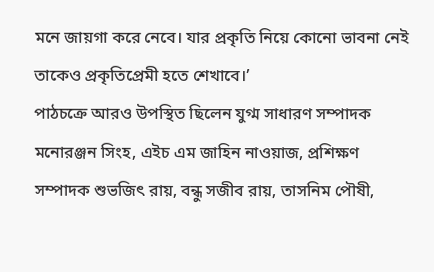মনে জায়গা করে নেবে। যার প্রকৃতি নিয়ে কোনো ভাবনা নেই তাকেও প্রকৃতিপ্রেমী হতে শেখাবে।’
পাঠচক্রে আরও উপস্থিত ছিলেন যুগ্ম সাধারণ সম্পাদক মনোরঞ্জন সিংহ, এইচ এম জাহিন নাওয়াজ, প্রশিক্ষণ সম্পাদক শুভজিৎ রায়, বন্ধু সজীব রায়, তাসনিম পৌষী,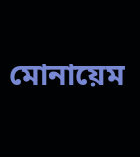মোনায়েম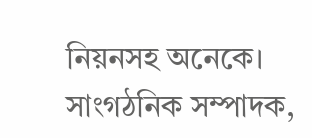নিয়নসহ অনেকে।
সাংগঠনিক সম্পাদক,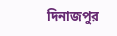দিনাজপুর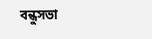বন্ধুসভা